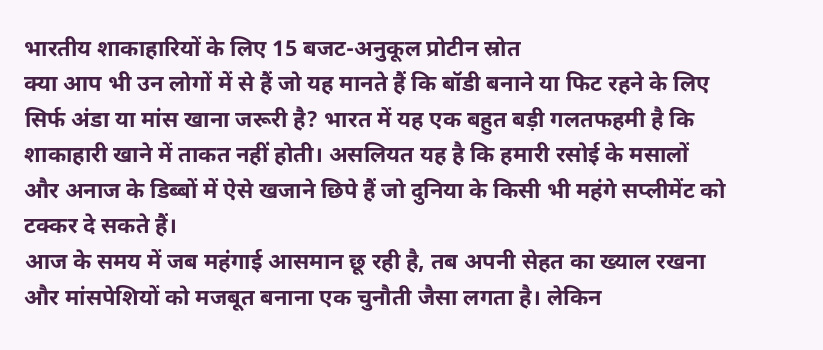भारतीय शाकाहारियों के लिए 15 बजट-अनुकूल प्रोटीन स्रोत
क्या आप भी उन लोगों में से हैं जो यह मानते हैं कि बॉडी बनाने या फिट रहने के लिए सिर्फ अंडा या मांस खाना जरूरी है? भारत में यह एक बहुत बड़ी गलतफहमी है कि शाकाहारी खाने में ताकत नहीं होती। असलियत यह है कि हमारी रसोई के मसालों और अनाज के डिब्बों में ऐसे खजाने छिपे हैं जो दुनिया के किसी भी महंगे सप्लीमेंट को टक्कर दे सकते हैं।
आज के समय में जब महंगाई आसमान छू रही है, तब अपनी सेहत का ख्याल रखना और मांसपेशियों को मजबूत बनाना एक चुनौती जैसा लगता है। लेकिन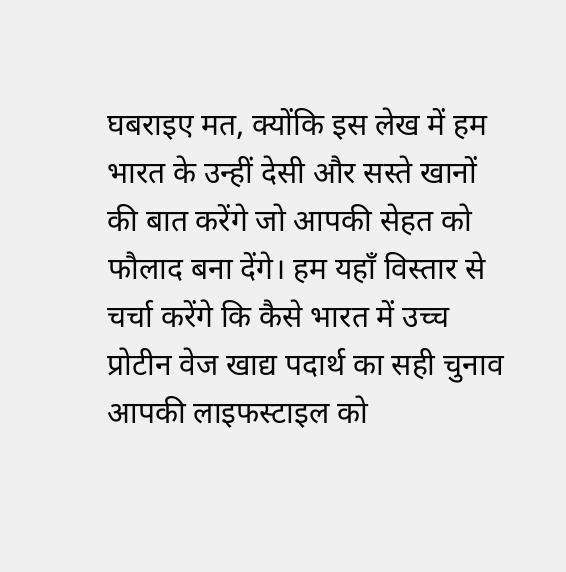घबराइए मत, क्योंकि इस लेख में हम भारत के उन्हीं देसी और सस्ते खानों की बात करेंगे जो आपकी सेहत को फौलाद बना देंगे। हम यहाँ विस्तार से चर्चा करेंगे कि कैसे भारत में उच्च प्रोटीन वेज खाद्य पदार्थ का सही चुनाव आपकी लाइफस्टाइल को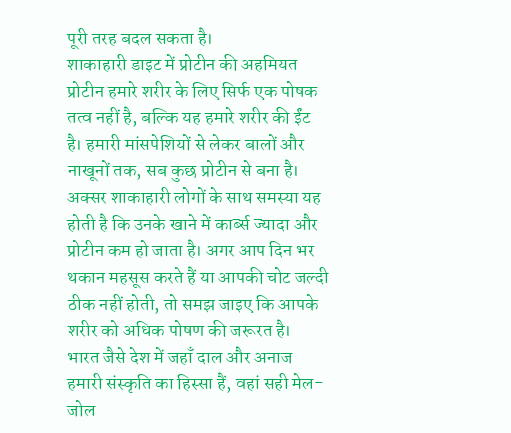पूरी तरह बदल सकता है।
शाकाहारी डाइट में प्रोटीन की अहमियत
प्रोटीन हमारे शरीर के लिए सिर्फ एक पोषक तत्व नहीं है, बल्कि यह हमारे शरीर की ईंट है। हमारी मांसपेशियों से लेकर बालों और नाखूनों तक, सब कुछ प्रोटीन से बना है। अक्सर शाकाहारी लोगों के साथ समस्या यह होती है कि उनके खाने में कार्ब्स ज्यादा और प्रोटीन कम हो जाता है। अगर आप दिन भर थकान महसूस करते हैं या आपकी चोट जल्दी ठीक नहीं होती, तो समझ जाइए कि आपके शरीर को अधिक पोषण की जरूरत है।
भारत जैसे देश में जहाँ दाल और अनाज हमारी संस्कृति का हिस्सा हैं, वहां सही मेल-जोल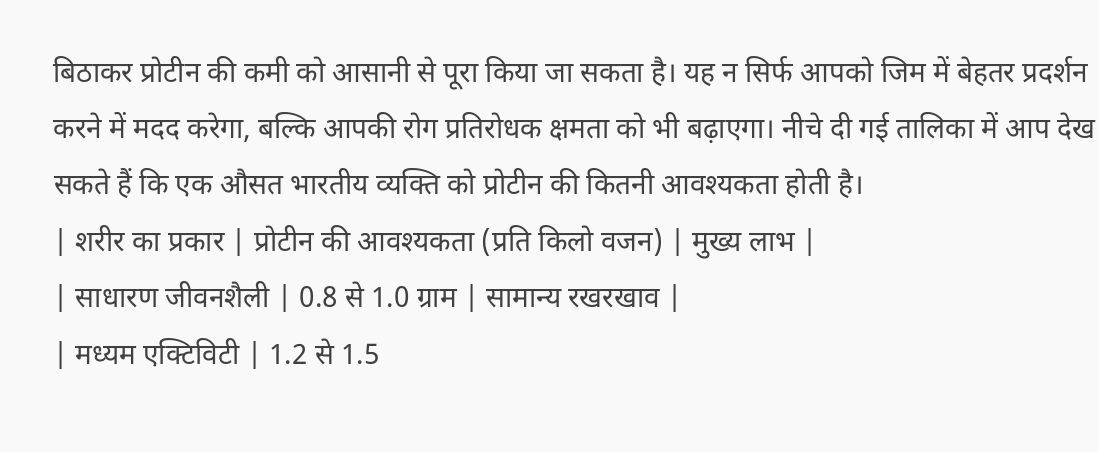बिठाकर प्रोटीन की कमी को आसानी से पूरा किया जा सकता है। यह न सिर्फ आपको जिम में बेहतर प्रदर्शन करने में मदद करेगा, बल्कि आपकी रोग प्रतिरोधक क्षमता को भी बढ़ाएगा। नीचे दी गई तालिका में आप देख सकते हैं कि एक औसत भारतीय व्यक्ति को प्रोटीन की कितनी आवश्यकता होती है।
| शरीर का प्रकार | प्रोटीन की आवश्यकता (प्रति किलो वजन) | मुख्य लाभ |
| साधारण जीवनशैली | 0.8 से 1.0 ग्राम | सामान्य रखरखाव |
| मध्यम एक्टिविटी | 1.2 से 1.5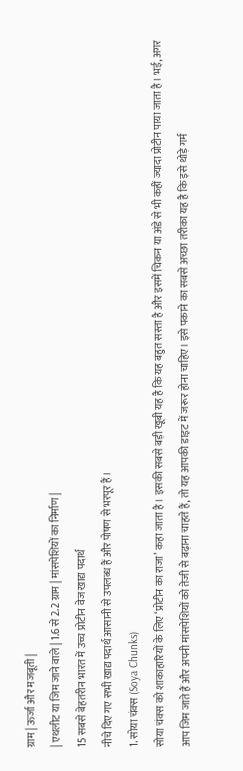ग्राम | ऊर्जा और मजबूती |
| एथलीट या जिम जाने वाले | 1.6 से 2.2 ग्राम | मांसपेशियों का निर्माण |
15 सबसे बेहतरीन भारत में उच्च प्रोटीन वेज खाद्य पदार्थ
नीचे दिए गए सभी खाद्य पदार्थ आसानी से उपलब्ध हैं और पोषण से भरपूर हैं।
1. सोया चंक्स (Soya Chunks)
सोया चंक्स को शाकाहारियों के लिए ‘प्रोटीन का राजा’ कहा जाता है। इसकी सबसे बड़ी खूबी यह है कि यह बहुत सस्ता है और इसमें चिकन या अंडे से भी कहीं ज्यादा प्रोटीन पाया जाता है। भई, अगर आप जिम जाते हैं और अपनी मांसपेशियों को तेजी से बढ़ाना चाहते हैं, तो यह आपकी डाइट में जरूर होना चाहिए। इसे पकाने का सबसे अच्छा तरीका यह है कि इसे थोड़े गर्म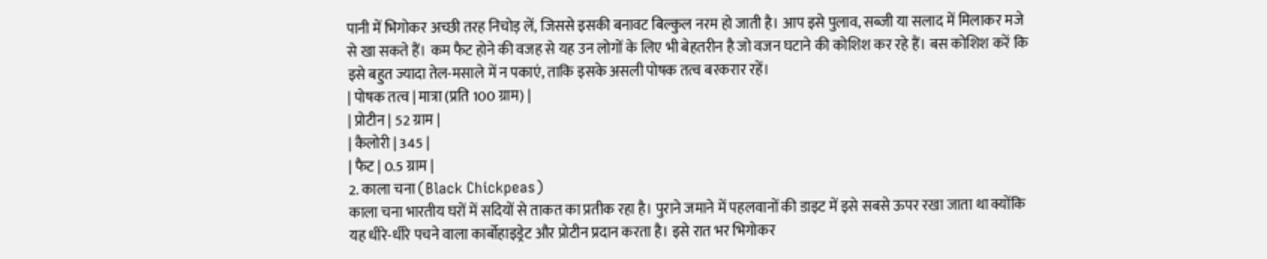पानी में भिगोकर अच्छी तरह निचोड़ लें, जिससे इसकी बनावट बिल्कुल नरम हो जाती है। आप इसे पुलाव, सब्जी या सलाद में मिलाकर मजे से खा सकते हैं। कम फैट होने की वजह से यह उन लोगों के लिए भी बेहतरीन है जो वजन घटाने की कोशिश कर रहे हैं। बस कोशिश करें कि इसे बहुत ज्यादा तेल-मसाले में न पकाएं, ताकि इसके असली पोषक तत्व बरकरार रहें।
| पोषक तत्व | मात्रा (प्रति 100 ग्राम) |
| प्रोटीन | 52 ग्राम |
| कैलोरी | 345 |
| फैट | 0.5 ग्राम |
2. काला चना (Black Chickpeas)
काला चना भारतीय घरों में सदियों से ताकत का प्रतीक रहा है। पुराने जमाने में पहलवानों की डाइट में इसे सबसे ऊपर रखा जाता था क्योंकि यह धीरे-धीरे पचने वाला कार्बोहाइड्रेट और प्रोटीन प्रदान करता है। इसे रात भर भिगोकर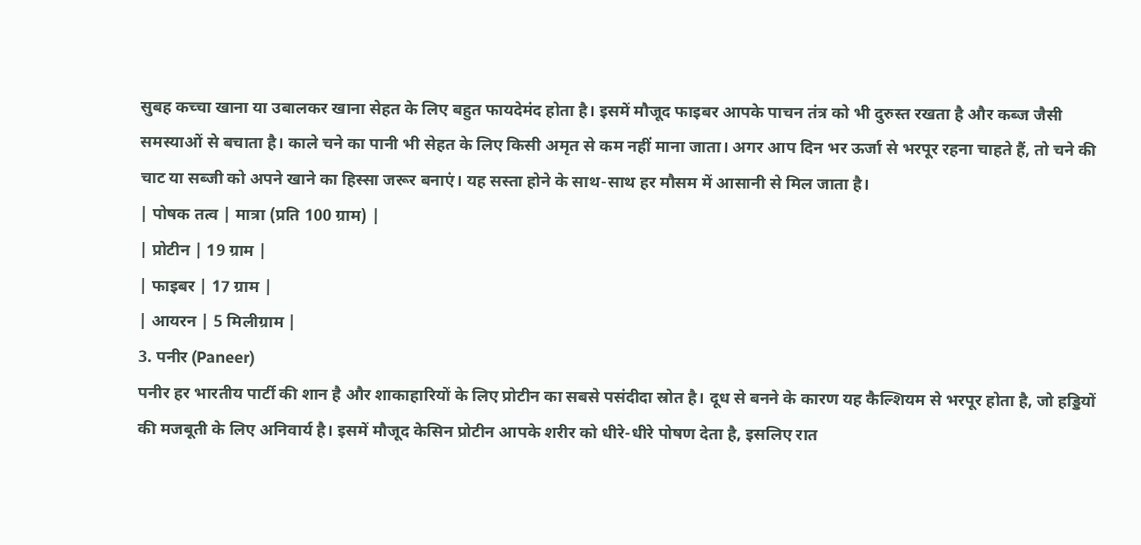सुबह कच्चा खाना या उबालकर खाना सेहत के लिए बहुत फायदेमंद होता है। इसमें मौजूद फाइबर आपके पाचन तंत्र को भी दुरुस्त रखता है और कब्ज जैसी समस्याओं से बचाता है। काले चने का पानी भी सेहत के लिए किसी अमृत से कम नहीं माना जाता। अगर आप दिन भर ऊर्जा से भरपूर रहना चाहते हैं, तो चने की चाट या सब्जी को अपने खाने का हिस्सा जरूर बनाएं। यह सस्ता होने के साथ-साथ हर मौसम में आसानी से मिल जाता है।
| पोषक तत्व | मात्रा (प्रति 100 ग्राम) |
| प्रोटीन | 19 ग्राम |
| फाइबर | 17 ग्राम |
| आयरन | 5 मिलीग्राम |
3. पनीर (Paneer)
पनीर हर भारतीय पार्टी की शान है और शाकाहारियों के लिए प्रोटीन का सबसे पसंदीदा स्रोत है। दूध से बनने के कारण यह कैल्शियम से भरपूर होता है, जो हड्डियों की मजबूती के लिए अनिवार्य है। इसमें मौजूद केसिन प्रोटीन आपके शरीर को धीरे-धीरे पोषण देता है, इसलिए रात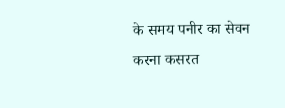के समय पनीर का सेवन करना कसरत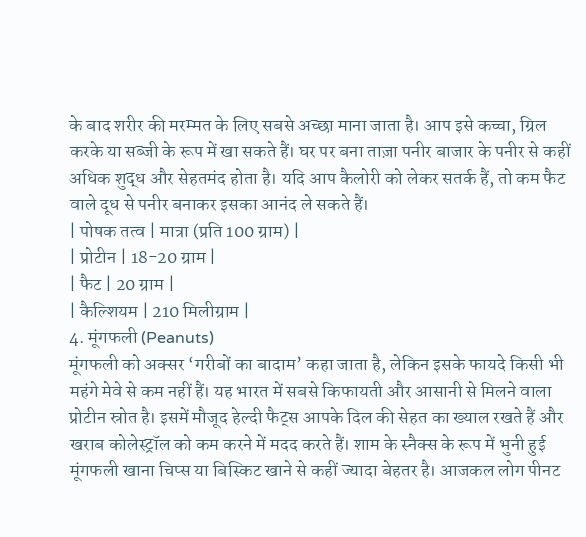के बाद शरीर की मरम्मत के लिए सबसे अच्छा माना जाता है। आप इसे कच्चा, ग्रिल करके या सब्जी के रूप में खा सकते हैं। घर पर बना ताज़ा पनीर बाजार के पनीर से कहीं अधिक शुद्ध और सेहतमंद होता है। यदि आप कैलोरी को लेकर सतर्क हैं, तो कम फैट वाले दूध से पनीर बनाकर इसका आनंद ले सकते हैं।
| पोषक तत्व | मात्रा (प्रति 100 ग्राम) |
| प्रोटीन | 18-20 ग्राम |
| फैट | 20 ग्राम |
| कैल्शियम | 210 मिलीग्राम |
4. मूंगफली (Peanuts)
मूंगफली को अक्सर ‘गरीबों का बादाम’ कहा जाता है, लेकिन इसके फायदे किसी भी महंगे मेवे से कम नहीं हैं। यह भारत में सबसे किफायती और आसानी से मिलने वाला प्रोटीन स्रोत है। इसमें मौजूद हेल्दी फैट्स आपके दिल की सेहत का ख्याल रखते हैं और खराब कोलेस्ट्रॉल को कम करने में मदद करते हैं। शाम के स्नैक्स के रूप में भुनी हुई मूंगफली खाना चिप्स या बिस्किट खाने से कहीं ज्यादा बेहतर है। आजकल लोग पीनट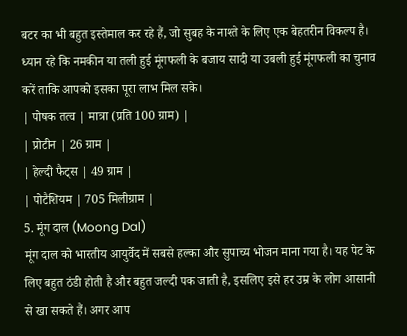बटर का भी बहुत इस्तेमाल कर रहे हैं, जो सुबह के नाश्ते के लिए एक बेहतरीन विकल्प है। ध्यान रहे कि नमकीन या तली हुई मूंगफली के बजाय सादी या उबली हुई मूंगफली का चुनाव करें ताकि आपको इसका पूरा लाभ मिल सके।
| पोषक तत्व | मात्रा (प्रति 100 ग्राम) |
| प्रोटीन | 26 ग्राम |
| हेल्दी फैट्स | 49 ग्राम |
| पोटैशियम | 705 मिलीग्राम |
5. मूंग दाल (Moong Dal)
मूंग दाल को भारतीय आयुर्वेद में सबसे हल्का और सुपाच्य भोजन माना गया है। यह पेट के लिए बहुत ठंडी होती है और बहुत जल्दी पक जाती है, इसलिए इसे हर उम्र के लोग आसानी से खा सकते हैं। अगर आप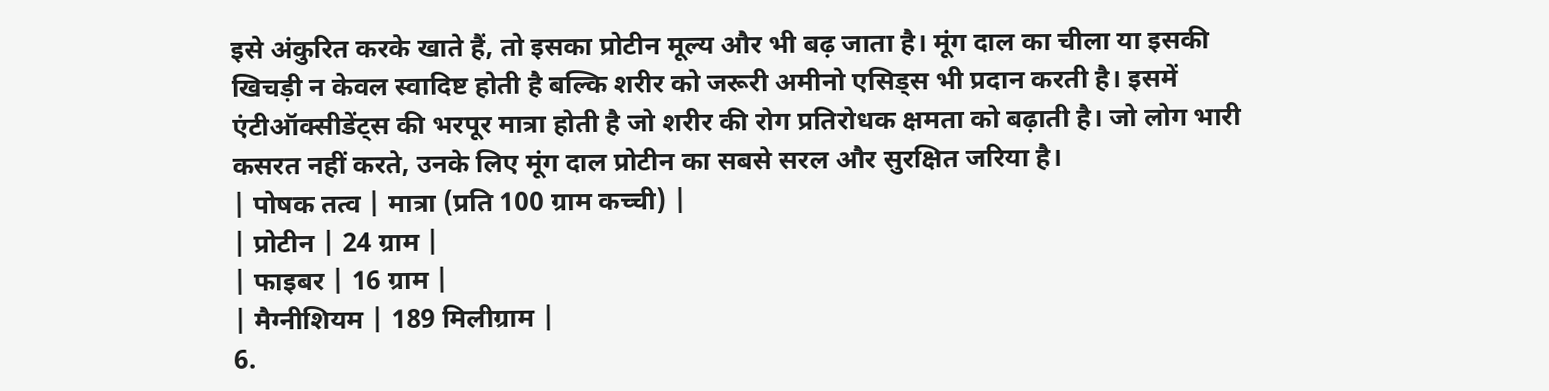इसे अंकुरित करके खाते हैं, तो इसका प्रोटीन मूल्य और भी बढ़ जाता है। मूंग दाल का चीला या इसकी खिचड़ी न केवल स्वादिष्ट होती है बल्कि शरीर को जरूरी अमीनो एसिड्स भी प्रदान करती है। इसमें एंटीऑक्सीडेंट्स की भरपूर मात्रा होती है जो शरीर की रोग प्रतिरोधक क्षमता को बढ़ाती है। जो लोग भारी कसरत नहीं करते, उनके लिए मूंग दाल प्रोटीन का सबसे सरल और सुरक्षित जरिया है।
| पोषक तत्व | मात्रा (प्रति 100 ग्राम कच्ची) |
| प्रोटीन | 24 ग्राम |
| फाइबर | 16 ग्राम |
| मैग्नीशियम | 189 मिलीग्राम |
6.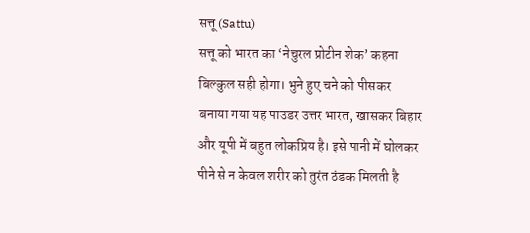सत्तू (Sattu)
सत्तू को भारत का ‘नेचुरल प्रोटीन शेक’ कहना बिल्कुल सही होगा। भुने हुए चने को पीसकर बनाया गया यह पाउडर उत्तर भारत, खासकर बिहार और यूपी में बहुत लोकप्रिय है। इसे पानी में घोलकर पीने से न केवल शरीर को तुरंत ठंडक मिलती है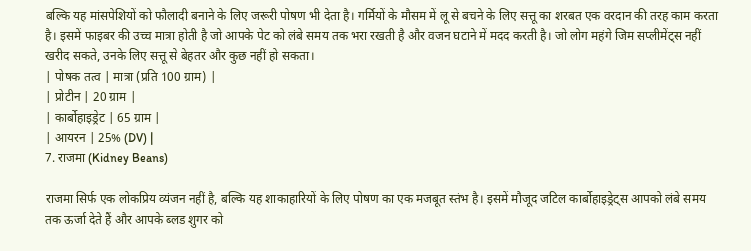बल्कि यह मांसपेशियों को फौलादी बनाने के लिए जरूरी पोषण भी देता है। गर्मियों के मौसम में लू से बचने के लिए सत्तू का शरबत एक वरदान की तरह काम करता है। इसमें फाइबर की उच्च मात्रा होती है जो आपके पेट को लंबे समय तक भरा रखती है और वजन घटाने में मदद करती है। जो लोग महंगे जिम सप्लीमेंट्स नहीं खरीद सकते, उनके लिए सत्तू से बेहतर और कुछ नहीं हो सकता।
| पोषक तत्व | मात्रा (प्रति 100 ग्राम) |
| प्रोटीन | 20 ग्राम |
| कार्बोहाइड्रेट | 65 ग्राम |
| आयरन | 25% (DV) |
7. राजमा (Kidney Beans)

राजमा सिर्फ एक लोकप्रिय व्यंजन नहीं है, बल्कि यह शाकाहारियों के लिए पोषण का एक मजबूत स्तंभ है। इसमें मौजूद जटिल कार्बोहाइड्रेट्स आपको लंबे समय तक ऊर्जा देते हैं और आपके ब्लड शुगर को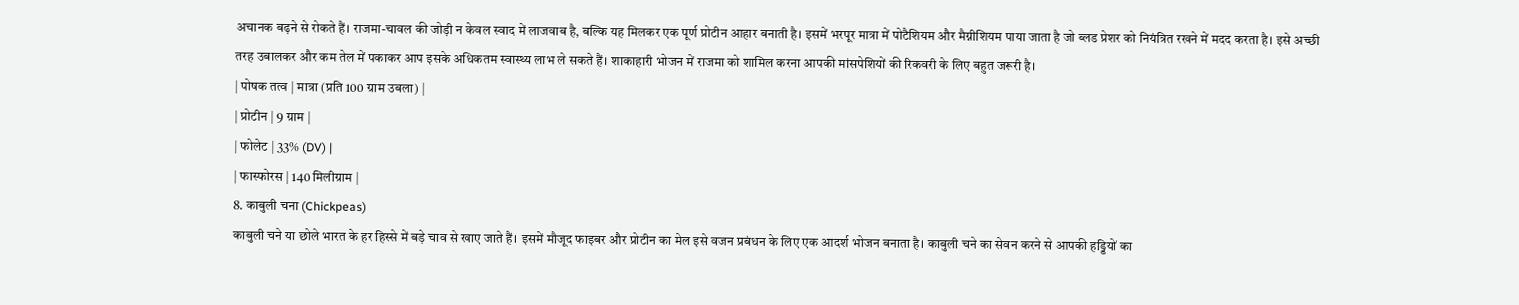अचानक बढ़ने से रोकते हैं। राजमा-चावल की जोड़ी न केवल स्वाद में लाजवाब है, बल्कि यह मिलकर एक पूर्ण प्रोटीन आहार बनाती है। इसमें भरपूर मात्रा में पोटैशियम और मैग्नीशियम पाया जाता है जो ब्लड प्रेशर को नियंत्रित रखने में मदद करता है। इसे अच्छी तरह उबालकर और कम तेल में पकाकर आप इसके अधिकतम स्वास्थ्य लाभ ले सकते हैं। शाकाहारी भोजन में राजमा को शामिल करना आपकी मांसपेशियों की रिकवरी के लिए बहुत जरूरी है।
| पोषक तत्व | मात्रा (प्रति 100 ग्राम उबला) |
| प्रोटीन | 9 ग्राम |
| फोलेट | 33% (DV) |
| फास्फोरस | 140 मिलीग्राम |
8. काबुली चना (Chickpeas)
काबुली चने या छोले भारत के हर हिस्से में बड़े चाव से खाए जाते हैं। इसमें मौजूद फाइबर और प्रोटीन का मेल इसे वजन प्रबंधन के लिए एक आदर्श भोजन बनाता है। काबुली चने का सेवन करने से आपकी हड्डियों का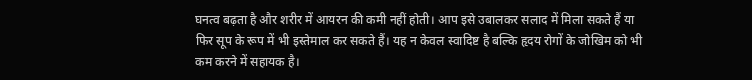घनत्व बढ़ता है और शरीर में आयरन की कमी नहीं होती। आप इसे उबालकर सलाद में मिला सकते हैं या फिर सूप के रूप में भी इस्तेमाल कर सकते हैं। यह न केवल स्वादिष्ट है बल्कि हृदय रोगों के जोखिम को भी कम करने में सहायक है।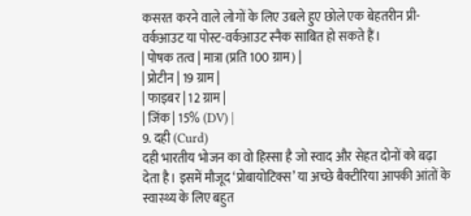कसरत करने वाले लोगों के लिए उबले हुए छोले एक बेहतरीन प्री-वर्कआउट या पोस्ट-वर्कआउट स्नैक साबित हो सकते हैं।
| पोषक तत्व | मात्रा (प्रति 100 ग्राम) |
| प्रोटीन | 19 ग्राम |
| फाइबर | 12 ग्राम |
| जिंक | 15% (DV) |
9. दही (Curd)
दही भारतीय भोजन का वो हिस्सा है जो स्वाद और सेहत दोनों को बढ़ा देता है। इसमें मौजूद ‘प्रोबायोटिक्स’ या अच्छे बैक्टीरिया आपकी आंतों के स्वास्थ्य के लिए बहुत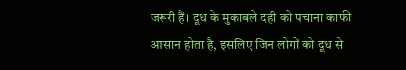जरूरी हैं। दूध के मुकाबले दही को पचाना काफी आसान होता है, इसलिए जिन लोगों को दूध से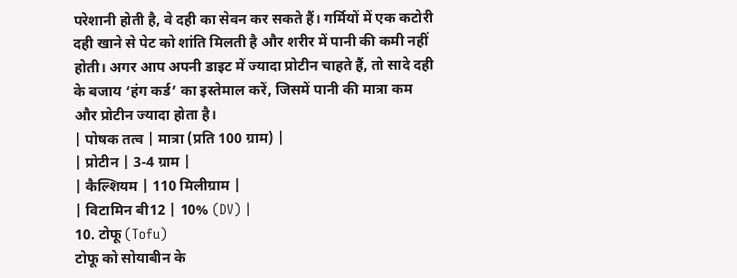परेशानी होती है, वे दही का सेवन कर सकते हैं। गर्मियों में एक कटोरी दही खाने से पेट को शांति मिलती है और शरीर में पानी की कमी नहीं होती। अगर आप अपनी डाइट में ज्यादा प्रोटीन चाहते हैं, तो सादे दही के बजाय ‘हंग कर्ड’ का इस्तेमाल करें, जिसमें पानी की मात्रा कम और प्रोटीन ज्यादा होता है।
| पोषक तत्व | मात्रा (प्रति 100 ग्राम) |
| प्रोटीन | 3-4 ग्राम |
| कैल्शियम | 110 मिलीग्राम |
| विटामिन बी12 | 10% (DV) |
10. टोफू (Tofu)
टोफू को सोयाबीन के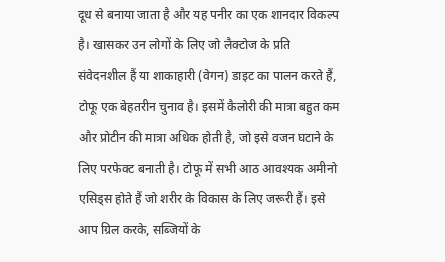दूध से बनाया जाता है और यह पनीर का एक शानदार विकल्प है। खासकर उन लोगों के लिए जो लैक्टोज के प्रति संवेदनशील हैं या शाकाहारी (वेगन) डाइट का पालन करते हैं, टोफू एक बेहतरीन चुनाव है। इसमें कैलोरी की मात्रा बहुत कम और प्रोटीन की मात्रा अधिक होती है, जो इसे वजन घटाने के लिए परफेक्ट बनाती है। टोफू में सभी आठ आवश्यक अमीनो एसिड्स होते हैं जो शरीर के विकास के लिए जरूरी हैं। इसे आप ग्रिल करके, सब्जियों के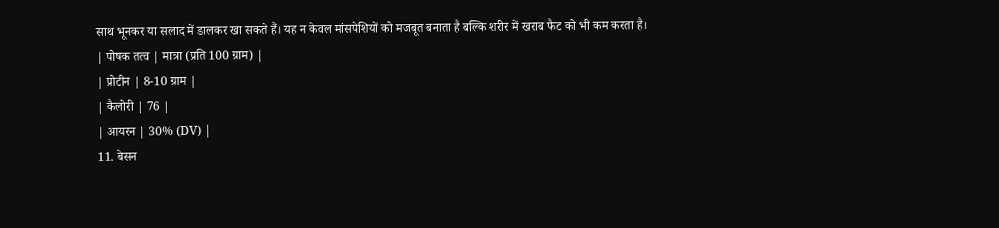साथ भूनकर या सलाद में डालकर खा सकते हैं। यह न केवल मांसपेशियों को मजबूत बनाता है बल्कि शरीर में खराब फैट को भी कम करता है।
| पोषक तत्व | मात्रा (प्रति 100 ग्राम) |
| प्रोटीन | 8-10 ग्राम |
| कैलोरी | 76 |
| आयरन | 30% (DV) |
11. बेसन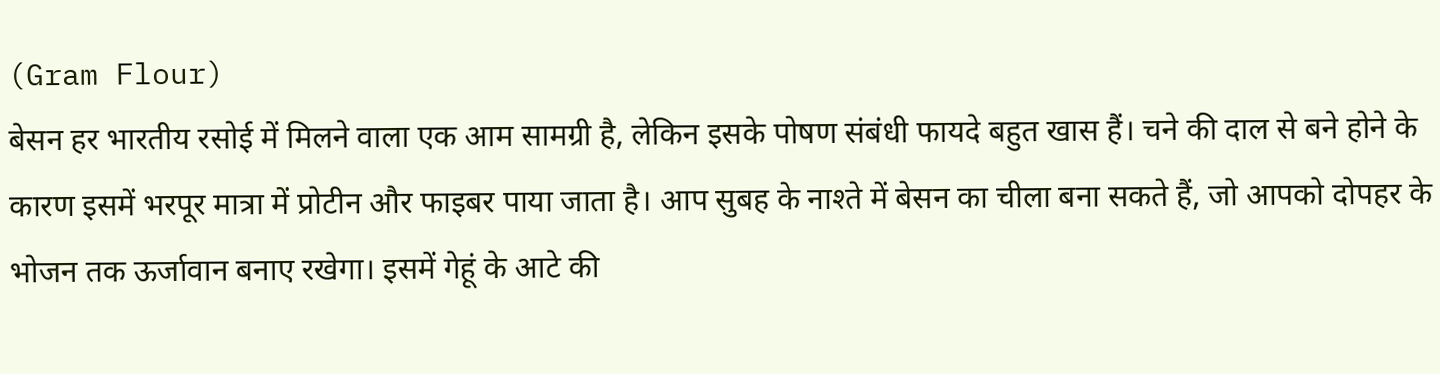(Gram Flour)
बेसन हर भारतीय रसोई में मिलने वाला एक आम सामग्री है, लेकिन इसके पोषण संबंधी फायदे बहुत खास हैं। चने की दाल से बने होने के कारण इसमें भरपूर मात्रा में प्रोटीन और फाइबर पाया जाता है। आप सुबह के नाश्ते में बेसन का चीला बना सकते हैं, जो आपको दोपहर के भोजन तक ऊर्जावान बनाए रखेगा। इसमें गेहूं के आटे की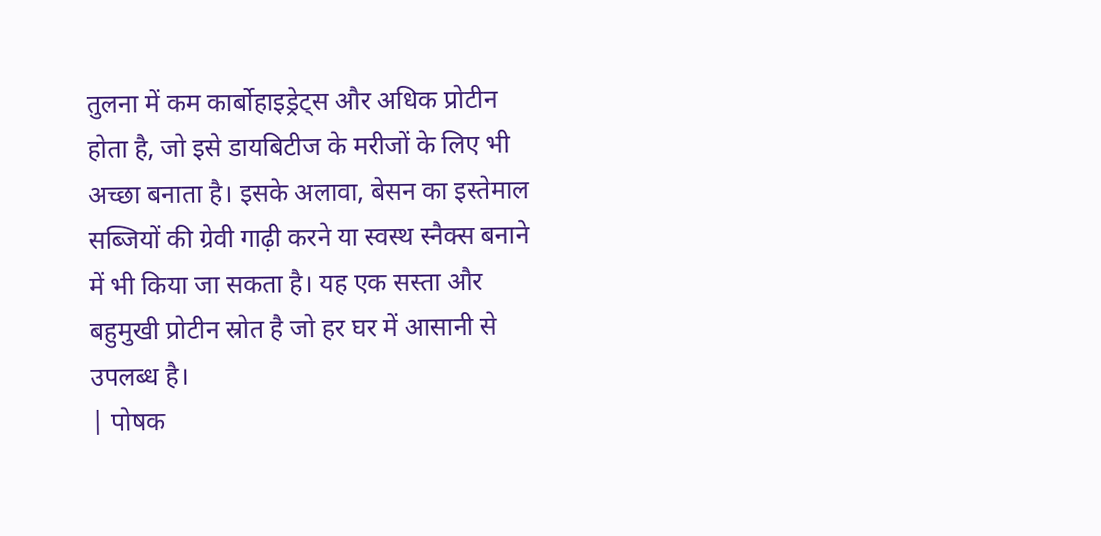तुलना में कम कार्बोहाइड्रेट्स और अधिक प्रोटीन होता है, जो इसे डायबिटीज के मरीजों के लिए भी अच्छा बनाता है। इसके अलावा, बेसन का इस्तेमाल सब्जियों की ग्रेवी गाढ़ी करने या स्वस्थ स्नैक्स बनाने में भी किया जा सकता है। यह एक सस्ता और बहुमुखी प्रोटीन स्रोत है जो हर घर में आसानी से उपलब्ध है।
| पोषक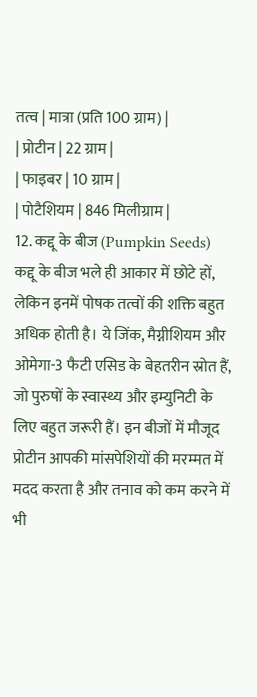तत्व | मात्रा (प्रति 100 ग्राम) |
| प्रोटीन | 22 ग्राम |
| फाइबर | 10 ग्राम |
| पोटैशियम | 846 मिलीग्राम |
12. कद्दू के बीज (Pumpkin Seeds)
कद्दू के बीज भले ही आकार में छोटे हों, लेकिन इनमें पोषक तत्वों की शक्ति बहुत अधिक होती है। ये जिंक, मैग्नीशियम और ओमेगा-3 फैटी एसिड के बेहतरीन स्रोत हैं, जो पुरुषों के स्वास्थ्य और इम्युनिटी के लिए बहुत जरूरी हैं। इन बीजों में मौजूद प्रोटीन आपकी मांसपेशियों की मरम्मत में मदद करता है और तनाव को कम करने में भी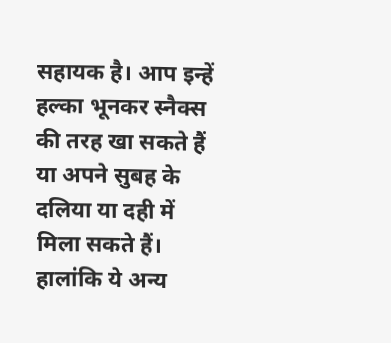सहायक है। आप इन्हें हल्का भूनकर स्नैक्स की तरह खा सकते हैं या अपने सुबह के दलिया या दही में मिला सकते हैं। हालांकि ये अन्य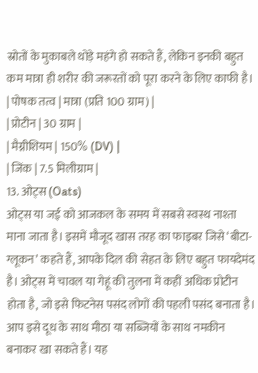स्रोतों के मुकाबले थोड़े महंगे हो सकते हैं, लेकिन इनकी बहुत कम मात्रा ही शरीर की जरूरतों को पूरा करने के लिए काफी है।
| पोषक तत्व | मात्रा (प्रति 100 ग्राम) |
| प्रोटीन | 30 ग्राम |
| मैग्नीशियम | 150% (DV) |
| जिंक | 7.5 मिलीग्राम |
13. ओट्स (Oats)
ओट्स या जई को आजकल के समय में सबसे स्वस्थ नाश्ता माना जाता है। इसमें मौजूद खास तरह का फाइबर जिसे ‘बीटा-ग्लूकन’ कहते हैं, आपके दिल की सेहत के लिए बहुत फायदेमंद है। ओट्स में चावल या गेहूं की तुलना में कहीं अधिक प्रोटीन होता है, जो इसे फिटनेस पसंद लोगों की पहली पसंद बनाता है। आप इसे दूध के साथ मीठा या सब्जियों के साथ नमकीन बनाकर खा सकते हैं। यह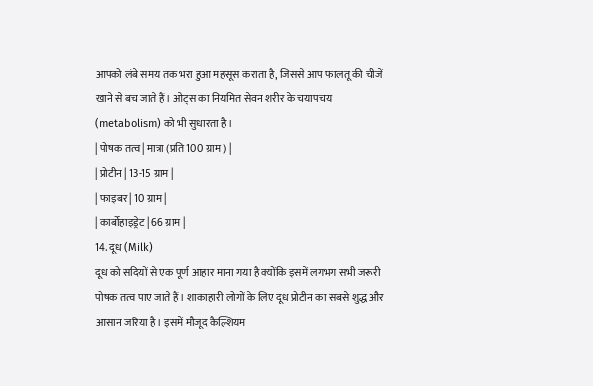आपको लंबे समय तक भरा हुआ महसूस कराता है, जिससे आप फालतू की चीजें खाने से बच जाते हैं। ओट्स का नियमित सेवन शरीर के चयापचय (metabolism) को भी सुधारता है।
| पोषक तत्व | मात्रा (प्रति 100 ग्राम) |
| प्रोटीन | 13-15 ग्राम |
| फाइबर | 10 ग्राम |
| कार्बोहाइड्रेट | 66 ग्राम |
14. दूध (Milk)
दूध को सदियों से एक पूर्ण आहार माना गया है क्योंकि इसमें लगभग सभी जरूरी पोषक तत्व पाए जाते हैं। शाकाहारी लोगों के लिए दूध प्रोटीन का सबसे शुद्ध और आसान जरिया है। इसमें मौजूद कैल्शियम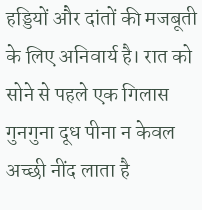हड्डियों और दांतों की मजबूती के लिए अनिवार्य है। रात को सोने से पहले एक गिलास गुनगुना दूध पीना न केवल अच्छी नींद लाता है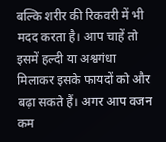बल्कि शरीर की रिकवरी में भी मदद करता है। आप चाहें तो इसमें हल्दी या अश्वगंधा मिलाकर इसके फायदों को और बढ़ा सकते हैं। अगर आप वजन कम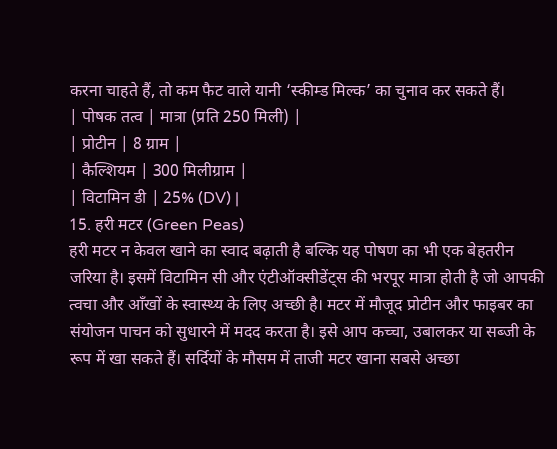करना चाहते हैं, तो कम फैट वाले यानी ‘स्कीम्ड मिल्क’ का चुनाव कर सकते हैं।
| पोषक तत्व | मात्रा (प्रति 250 मिली) |
| प्रोटीन | 8 ग्राम |
| कैल्शियम | 300 मिलीग्राम |
| विटामिन डी | 25% (DV) |
15. हरी मटर (Green Peas)
हरी मटर न केवल खाने का स्वाद बढ़ाती है बल्कि यह पोषण का भी एक बेहतरीन जरिया है। इसमें विटामिन सी और एंटीऑक्सीडेंट्स की भरपूर मात्रा होती है जो आपकी त्वचा और आँखों के स्वास्थ्य के लिए अच्छी है। मटर में मौजूद प्रोटीन और फाइबर का संयोजन पाचन को सुधारने में मदद करता है। इसे आप कच्चा, उबालकर या सब्जी के रूप में खा सकते हैं। सर्दियों के मौसम में ताजी मटर खाना सबसे अच्छा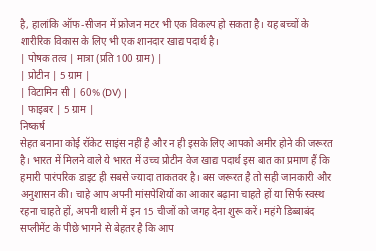है, हालांकि ऑफ-सीजन में फ्रोजन मटर भी एक विकल्प हो सकता है। यह बच्चों के शारीरिक विकास के लिए भी एक शानदार खाद्य पदार्थ है।
| पोषक तत्व | मात्रा (प्रति 100 ग्राम) |
| प्रोटीन | 5 ग्राम |
| विटामिन सी | 60% (DV) |
| फाइबर | 5 ग्राम |
निष्कर्ष
सेहत बनाना कोई रॉकेट साइंस नहीं है और न ही इसके लिए आपको अमीर होने की जरूरत है। भारत में मिलने वाले ये भारत में उच्च प्रोटीन वेज खाद्य पदार्थ इस बात का प्रमाण हैं कि हमारी पारंपरिक डाइट ही सबसे ज्यादा ताकतवर है। बस जरूरत है तो सही जानकारी और अनुशासन की। चाहे आप अपनी मांसपेशियों का आकार बढ़ाना चाहते हों या सिर्फ स्वस्थ रहना चाहते हों, अपनी थाली में इन 15 चीजों को जगह देना शुरू करें। महंगे डिब्बाबंद सप्लीमेंट के पीछे भागने से बेहतर है कि आप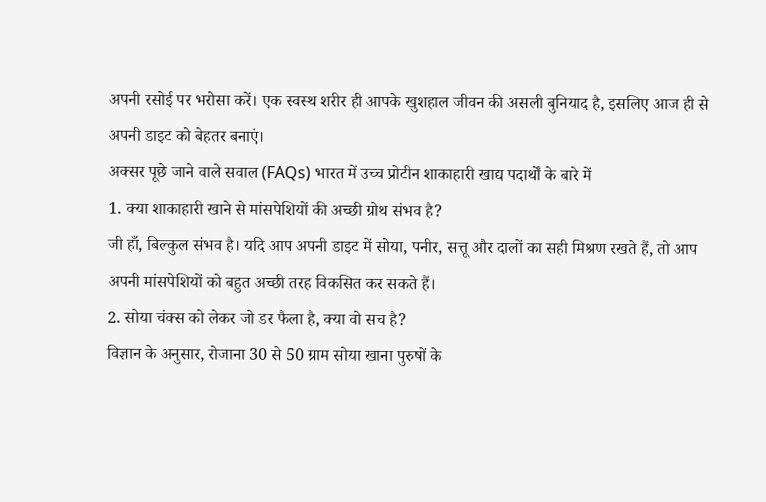अपनी रसोई पर भरोसा करें। एक स्वस्थ शरीर ही आपके खुशहाल जीवन की असली बुनियाद है, इसलिए आज ही से अपनी डाइट को बेहतर बनाएं।
अक्सर पूछे जाने वाले सवाल (FAQs) भारत में उच्च प्रोटीन शाकाहारी खाद्य पदार्थों के बारे में
1. क्या शाकाहारी खाने से मांसपेशियों की अच्छी ग्रोथ संभव है?
जी हाँ, बिल्कुल संभव है। यदि आप अपनी डाइट में सोया, पनीर, सत्तू और दालों का सही मिश्रण रखते हैं, तो आप अपनी मांसपेशियों को बहुत अच्छी तरह विकसित कर सकते हैं।
2. सोया चंक्स को लेकर जो डर फैला है, क्या वो सच है?
विज्ञान के अनुसार, रोजाना 30 से 50 ग्राम सोया खाना पुरुषों के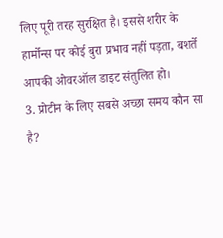लिए पूरी तरह सुरक्षित है। इससे शरीर के हार्मोन्स पर कोई बुरा प्रभाव नहीं पड़ता, बशर्ते आपकी ओवरऑल डाइट संतुलित हो।
3. प्रोटीन के लिए सबसे अच्छा समय कौन सा है?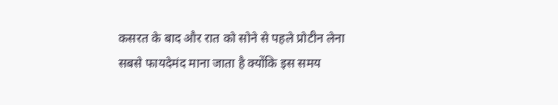कसरत के बाद और रात को सोने से पहले प्रोटीन लेना सबसे फायदेमंद माना जाता है क्योंकि इस समय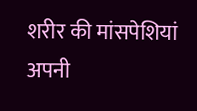शरीर की मांसपेशियां अपनी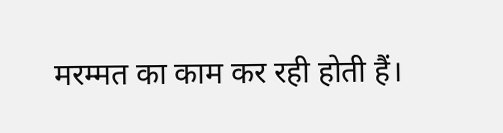मरम्मत का काम कर रही होती हैं।